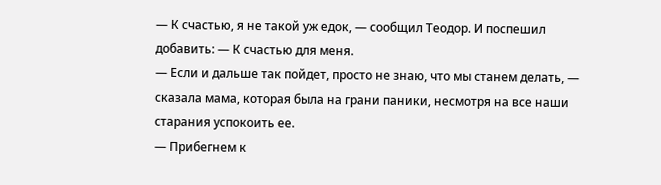— К счастью, я не такой уж едок, — сообщил Теодор. И поспешил добавить: — К счастью для меня.
— Если и дальше так пойдет, просто не знаю, что мы станем делать, — сказала мама, которая была на грани паники, несмотря на все наши старания успокоить ее.
— Прибегнем к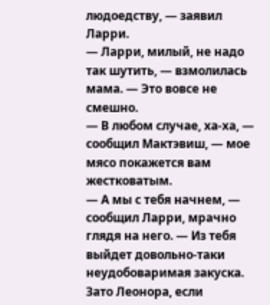людоедству, — заявил Ларри.
— Ларри, милый, не надо так шутить, — взмолилась мама. — Это вовсе не смешно.
— В любом случае, ха-ха, — сообщил Мактэвиш, — мое мясо покажется вам жестковатым.
— А мы с тебя начнем, — сообщил Ларри, мрачно глядя на него. — Из тебя выйдет довольно-таки неудобоваримая закуска. Зато Леонора, если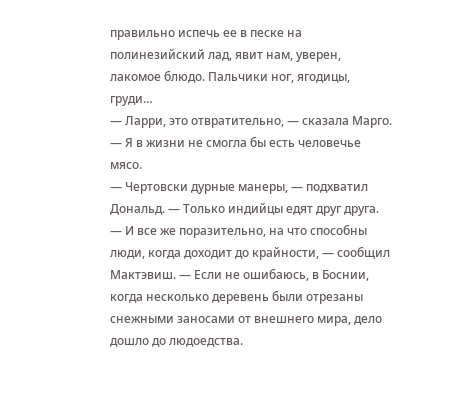правильно испечь ее в песке на полинезийский лад, явит нам, уверен, лакомое блюдо. Пальчики ног, ягодицы, груди…
— Ларри, это отвратительно, — сказала Марго. — Я в жизни не смогла бы есть человечье мясо.
— Чертовски дурные манеры, — подхватил Дональд. — Только индийцы едят друг друга.
— И все же поразительно, на что способны люди, когда доходит до крайности, — сообщил Мактэвиш. — Если не ошибаюсь, в Боснии, когда несколько деревень были отрезаны снежными заносами от внешнего мира, дело дошло до людоедства.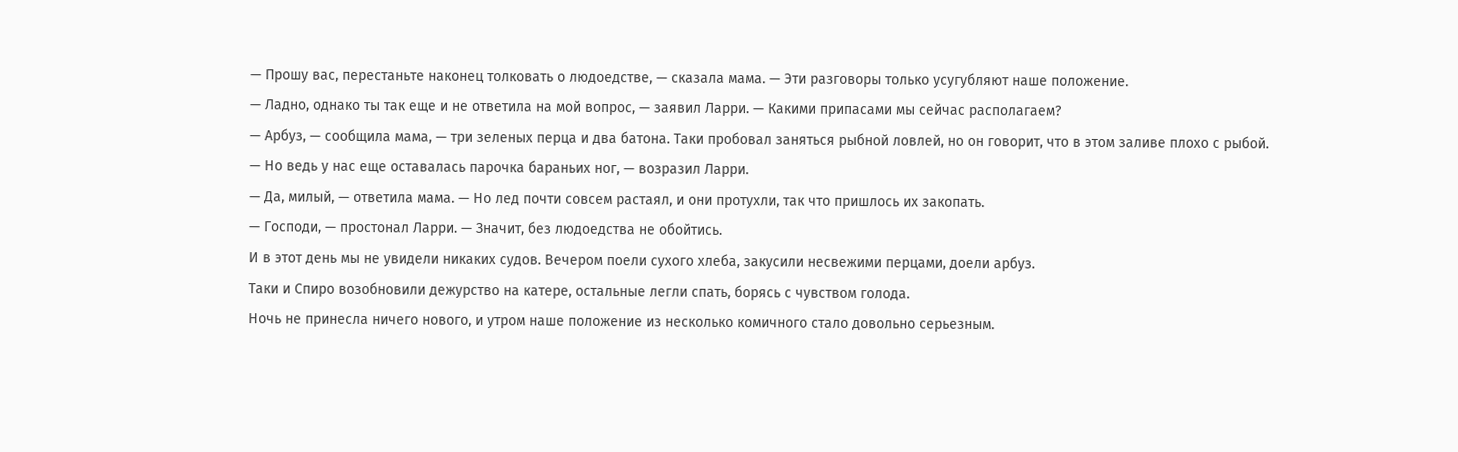— Прошу вас, перестаньте наконец толковать о людоедстве, — сказала мама. — Эти разговоры только усугубляют наше положение.
— Ладно, однако ты так еще и не ответила на мой вопрос, — заявил Ларри. — Какими припасами мы сейчас располагаем?
— Арбуз, — сообщила мама, — три зеленых перца и два батона. Таки пробовал заняться рыбной ловлей, но он говорит, что в этом заливе плохо с рыбой.
— Но ведь у нас еще оставалась парочка бараньих ног, — возразил Ларри.
— Да, милый, — ответила мама. — Но лед почти совсем растаял, и они протухли, так что пришлось их закопать.
— Господи, — простонал Ларри. — Значит, без людоедства не обойтись.
И в этот день мы не увидели никаких судов. Вечером поели сухого хлеба, закусили несвежими перцами, доели арбуз.
Таки и Спиро возобновили дежурство на катере, остальные легли спать, борясь с чувством голода.
Ночь не принесла ничего нового, и утром наше положение из несколько комичного стало довольно серьезным.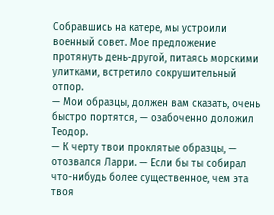Собравшись на катере, мы устроили военный совет. Мое предложение протянуть день-другой, питаясь морскими улитками, встретило сокрушительный отпор.
— Мои образцы, должен вам сказать, очень быстро портятся, — озабоченно доложил Теодор.
— К черту твои проклятые образцы, — отозвался Ларри. — Если бы ты собирал что-нибудь более существенное, чем эта твоя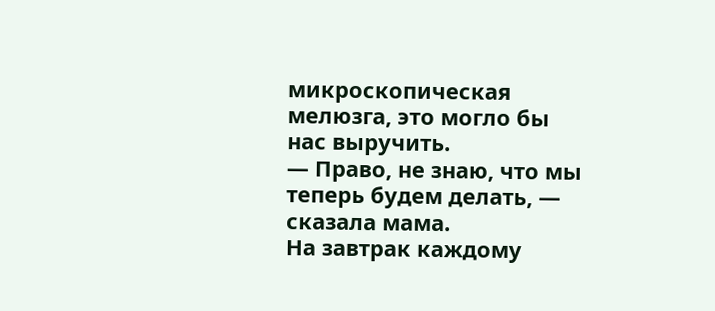микроскопическая мелюзга, это могло бы нас выручить.
— Право, не знаю, что мы теперь будем делать, — сказала мама.
На завтрак каждому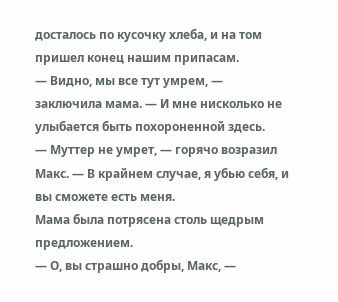досталось по кусочку хлеба, и на том пришел конец нашим припасам.
— Видно, мы все тут умрем, — заключила мама. — И мне нисколько не улыбается быть похороненной здесь.
— Муттер не умрет, — горячо возразил Макс. — В крайнем случае, я убью себя, и вы сможете есть меня.
Мама была потрясена столь щедрым предложением.
— О, вы страшно добры, Макс, —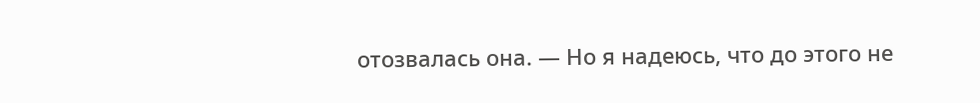отозвалась она. — Но я надеюсь, что до этого не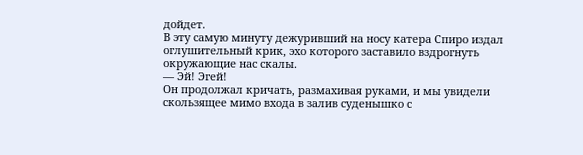дойдет.
В эту самую минуту дежуривший на носу катера Спиро издал оглушительный крик, эхо которого заставило вздрогнуть окружающие нас скалы.
— Эй! Эгей!
Он продолжал кричать, размахивая руками, и мы увидели скользящее мимо входа в залив суденышко с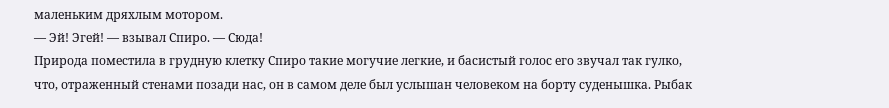маленьким дряхлым мотором.
— Эй! Эгей! — взывал Спиро. — Сюда!
Природа поместила в грудную клетку Спиро такие могучие легкие, и басистый голос его звучал так гулко, что, отраженный стенами позади нас, он в самом деле был услышан человеком на борту суденышка. Рыбак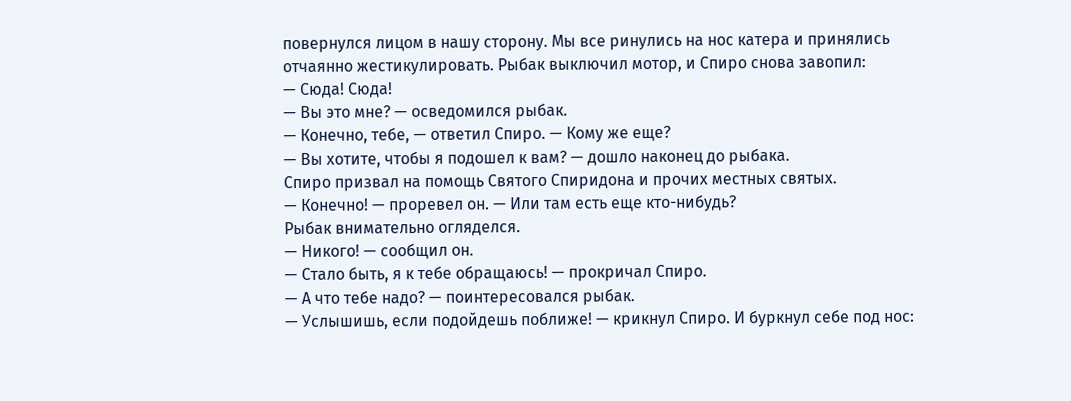повернулся лицом в нашу сторону. Мы все ринулись на нос катера и принялись отчаянно жестикулировать. Рыбак выключил мотор, и Спиро снова завопил:
— Сюда! Сюда!
— Вы это мне? — осведомился рыбак.
— Конечно, тебе, — ответил Спиро. — Кому же еще?
— Вы хотите, чтобы я подошел к вам? — дошло наконец до рыбака.
Спиро призвал на помощь Святого Спиридона и прочих местных святых.
— Конечно! — проревел он. — Или там есть еще кто-нибудь?
Рыбак внимательно огляделся.
— Никого! — сообщил он.
— Стало быть, я к тебе обращаюсь! — прокричал Спиро.
— А что тебе надо? — поинтересовался рыбак.
— Услышишь, если подойдешь поближе! — крикнул Спиро. И буркнул себе под нос: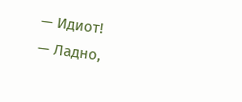— Идиот!
— Ладно,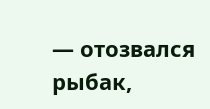— отозвался рыбак,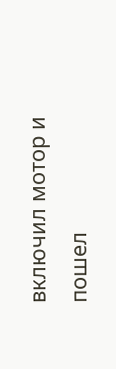включил мотор и пошел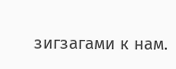зигзагами к нам.